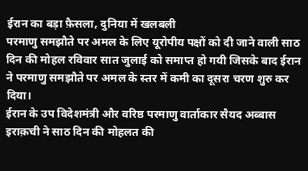ईरान का बड़ा फ़ैसला, दुनिया में खलबली
परमाणु समझौते पर अमल के लिए यूरोपीय पक्षों को दी जाने वाली साठ दिन की मोहल रविवार सात जुलाई को समाप्त हो गयी जिसके बाद ईरान ने परमाणु समझौते पर अमल के स्तर में कमी का दूसरा चरण शुरु कर दिया।
ईरान के उप विदेशमंत्री और वरिष्ठ परमाणु वार्ताकार सैयद अब्बास इराक़ची ने साठ दिन की मोहलत की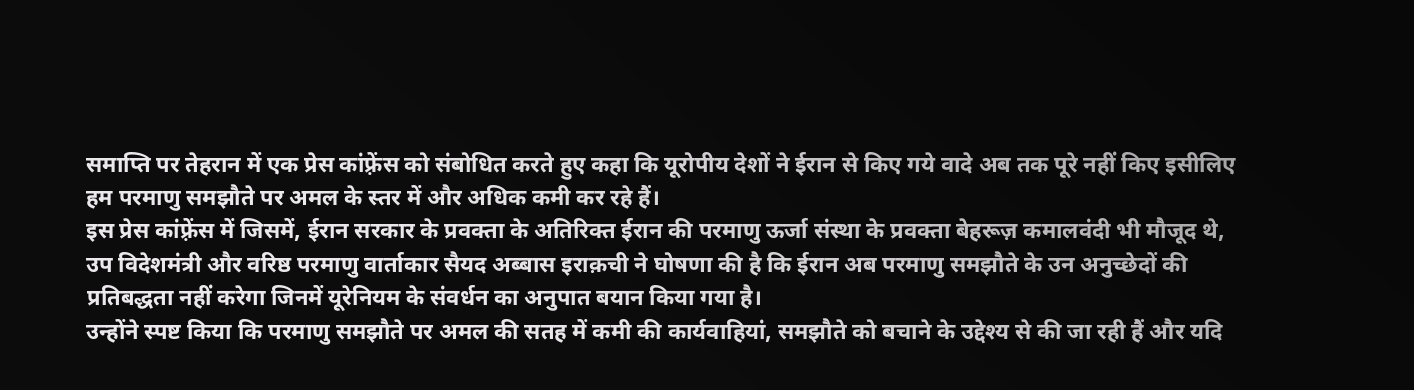समाप्ति पर तेहरान में एक प्रेस कांफ़्रेंस को संबोधित करते हुए कहा कि यूरोपीय देशों ने ईरान से किए गये वादे अब तक पूरे नहीं किए इसीलिए हम परमाणु समझौते पर अमल के स्तर में और अधिक कमी कर रहे हैं।
इस प्रेस कांफ़्रेंस में जिसमें, ईरान सरकार के प्रवक्ता के अतिरिक्त ईरान की परमाणु ऊर्जा संस्था के प्रवक्ता बेहरूज़ कमालवंदी भी मौजूद थे, उप विदेशमंत्री और वरिष्ठ परमाणु वार्ताकार सैयद अब्बास इराक़ची ने घोषणा की है कि ईरान अब परमाणु समझौते के उन अनुच्छेदों की प्रतिबद्धता नहीं करेगा जिनमें यूरेनियम के संवर्धन का अनुपात बयान किया गया है।
उन्होंने स्पष्ट किया कि परमाणु समझौते पर अमल की सतह में कमी की कार्यवाहियां, समझौते को बचाने के उद्देश्य से की जा रही हैं और यदि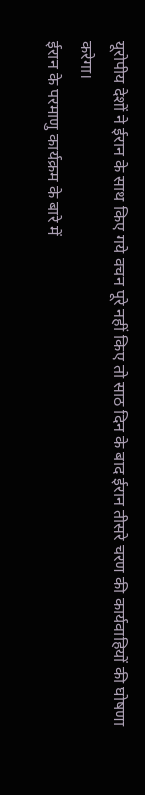यूरोपीय देशों ने ईरान के साथ किए गये वचन पूरे नहीं किए तो साठ दिन के बाद ईरान तीसरे चरण की कार्यवाहियों की घोषणा करेगा।
ईरान के परमाणु कार्यक्रम के बारे में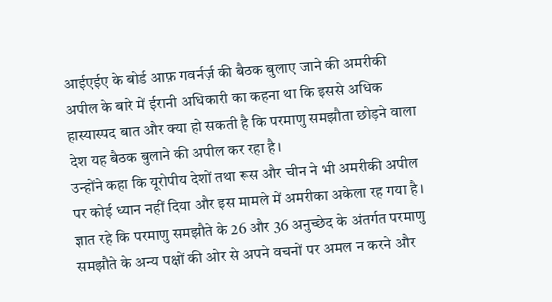आईएईए के बोर्ड आफ़ गवर्नर्ज़ की बैठक बुलाए जाने की अमरीकी अपील के बारे में ईरानी अधिकारी का कहना था कि इससे अधिक हास्यास्पद बात और क्या हो सकती है कि परमाणु समझौता छोड़ने वाला देश यह बैठक बुलाने की अपील कर रहा है।
उन्होंने कहा कि यूरोपीय देशों तथा रूस और चीन ने भी अमरीकी अपील पर कोई ध्यान नहीं दिया और इस मामले में अमरीका अकेला रह गया है।
ज्ञात रहे कि परमाणु समझौते के 26 और 36 अनुच्छेद के अंतर्गत परमाणु समझौते के अन्य पक्षों की ओर से अपने वचनों पर अमल न करने और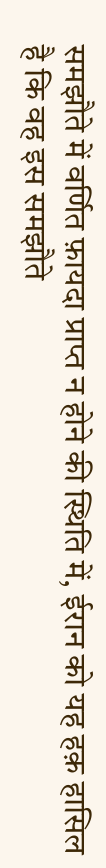समझौते में वर्णित फ़ायदा प्राप्त न होने की स्थिति में, ईरान को यह हक़ हासिल है कि वह इस समझौते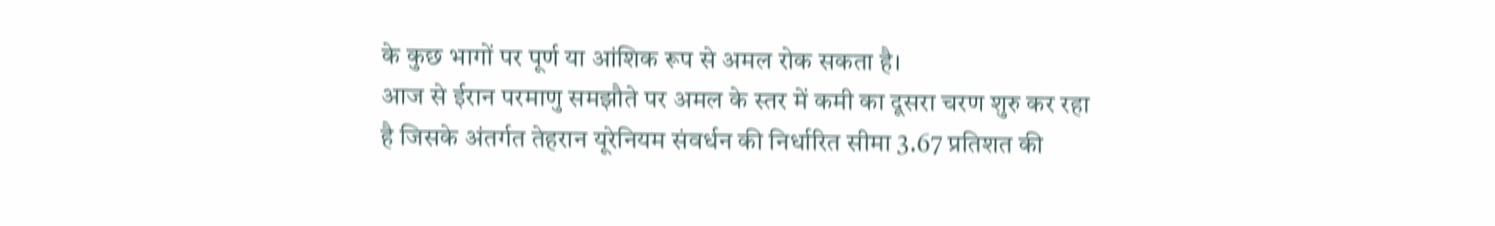के कुछ भागों पर पूर्ण या आंशिक रूप से अमल रोक सकता है।
आज से ईरान परमाणु समझौते पर अमल के स्तर में कमी का दूसरा चरण शुरु कर रहा है जिसके अंतर्गत तेहरान यूरेनियम संवर्धन की निर्धारित सीमा 3.67 प्रतिशत की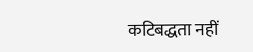कटिबद्धता नहीं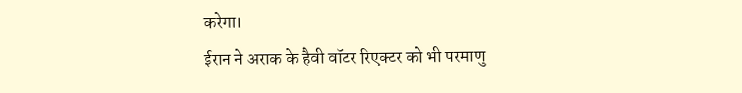करेगा।
ईरान ने अराक के हैवी वॉटर रिएक्टर को भी परमाणु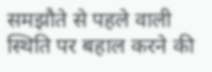समझौते से पहले वाली स्थिति पर बहाल करने की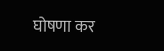घोषणा कर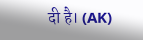दी है। (AK)